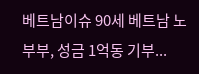베트남이슈 90세 베트남 노부부, 성금 1억동 기부...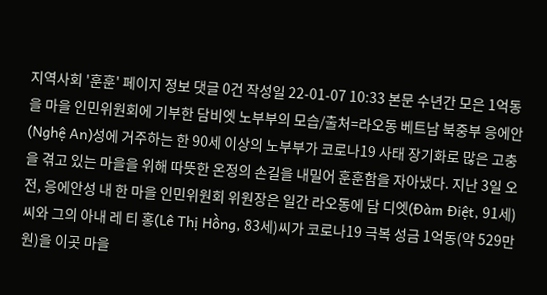지역사회 '훈훈' 페이지 정보 댓글 0건 작성일 22-01-07 10:33 본문 수년간 모은 1억동을 마을 인민위원회에 기부한 담비엣 노부부의 모습/출처=라오동 베트남 북중부 응에안(Nghệ An)성에 거주하는 한 90세 이상의 노부부가 코로나19 사태 장기화로 많은 고충을 겪고 있는 마을을 위해 따뜻한 온정의 손길을 내밀어 훈훈함을 자아냈다. 지난 3일 오전, 응에안성 내 한 마을 인민위원회 위원장은 일간 라오동에 담 디엣(Đàm Điệt, 91세)씨와 그의 아내 레 티 홍(Lê Thị Hồng, 83세)씨가 코로나19 극복 성금 1억동(약 529만원)을 이곳 마을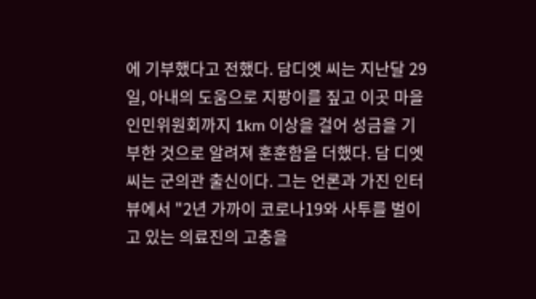에 기부했다고 전했다. 담디엣 씨는 지난달 29일, 아내의 도움으로 지팡이를 짚고 이곳 마을 인민위원회까지 1km 이상을 걸어 성금을 기부한 것으로 알려져 훈훈함을 더했다. 담 디엣씨는 군의관 출신이다. 그는 언론과 가진 인터뷰에서 "2년 가까이 코로나19와 사투를 벌이고 있는 의료진의 고충을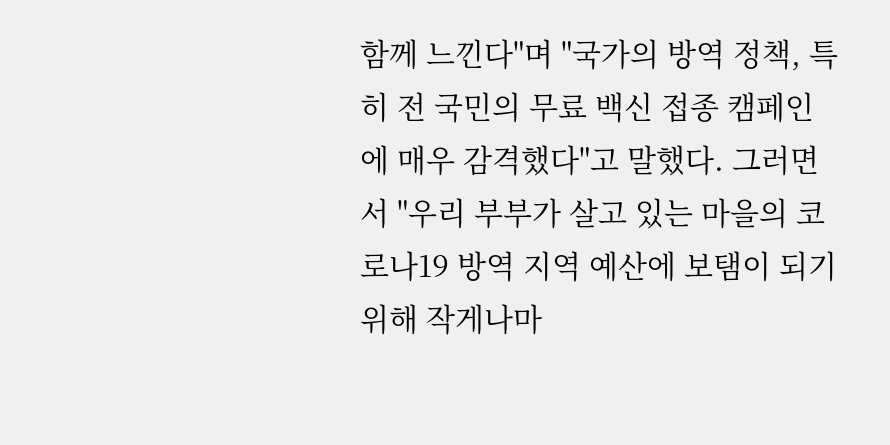함께 느낀다"며 "국가의 방역 정책, 특히 전 국민의 무료 백신 접종 캠페인에 매우 감격했다"고 말했다. 그러면서 "우리 부부가 살고 있는 마을의 코로나19 방역 지역 예산에 보탬이 되기 위해 작게나마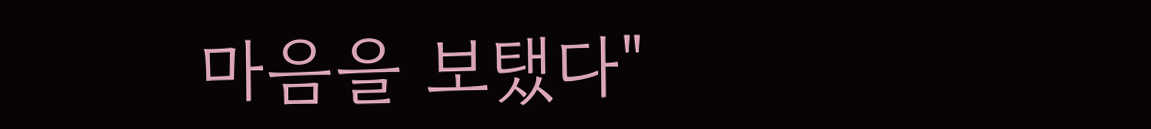마음을 보탰다"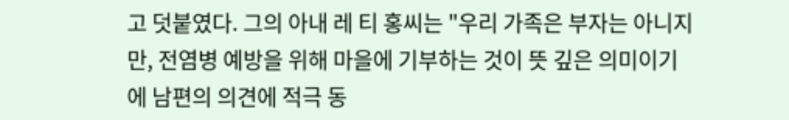고 덧붙였다. 그의 아내 레 티 홍씨는 "우리 가족은 부자는 아니지만, 전염병 예방을 위해 마을에 기부하는 것이 뜻 깊은 의미이기에 남편의 의견에 적극 동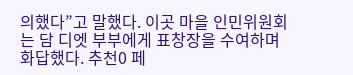의했다”고 말했다. 이곳 마을 인민위원회는 담 디엣 부부에게 표창장을 수여하며 화답했다. 추천0 페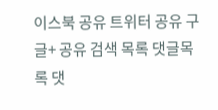이스북 공유 트위터 공유 구글+ 공유 검색 목록 댓글목록 댓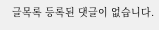글목록 등록된 댓글이 없습니다.